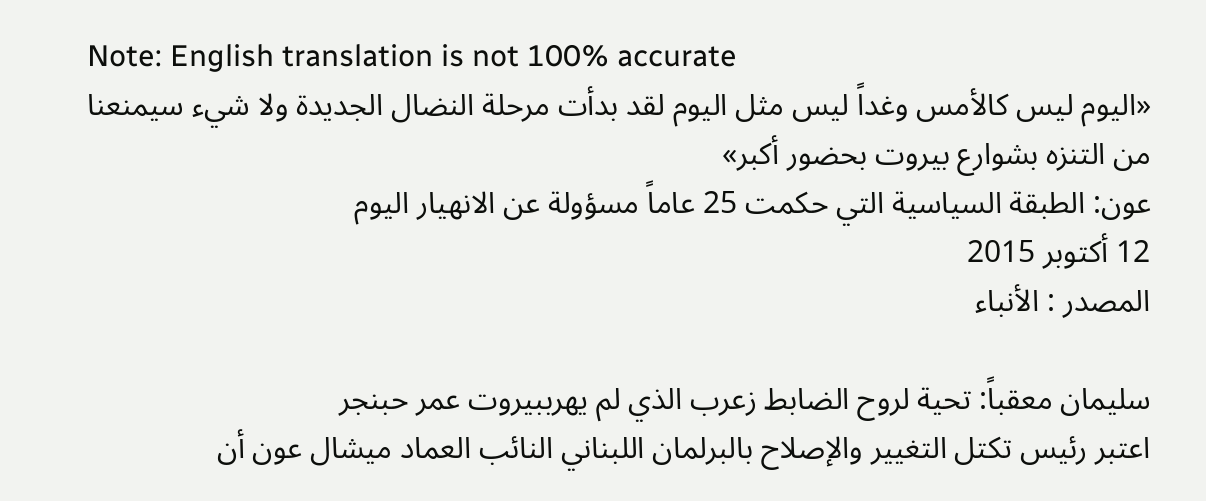Note: English translation is not 100% accurate
«اليوم ليس كالأمس وغداً ليس مثل اليوم لقد بدأت مرحلة النضال الجديدة ولا شيء سيمنعنا من التنزه بشوارع بيروت بحضور أكبر»
عون: الطبقة السياسية التي حكمت 25 عاماً مسؤولة عن الانهيار اليوم
12 أكتوبر 2015
المصدر : الأنباء

سليمان معقباً: تحية لروح الضابط زعرب الذي لم يهرببيروت عمر حبنجر
اعتبر رئيس تكتل التغيير والإصلاح بالبرلمان اللبناني النائب العماد ميشال عون أن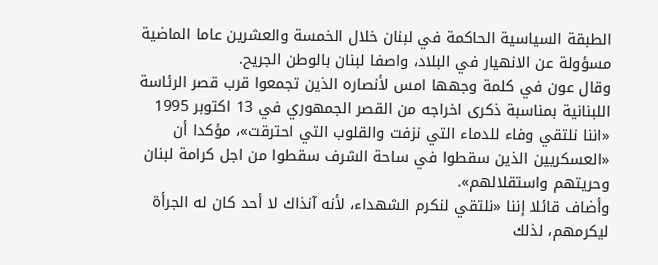الطبقة السياسية الحاكمة في لبنان خلال الخمسة والعشرين عاما الماضية مسؤولة عن الانهيار في البلاد، واصفا لبنان بالوطن الجريح.
وقال عون في كلمة وجهها امس لأنصاره الذين تجمعوا قرب قصر الرئاسة اللبنانية بمناسبة ذكرى اخراجه من القصر الجمهوري في 13 اكتوبر 1995 «اننا نلتقي وفاء للدماء التي نزفت والقلوب التي احترقت»، مؤكدا أن «العسكريين الذين سقطوا في ساحة الشرف سقطوا من اجل كرامة لبنان وحريتهم واستقلالهم».
وأضاف قائلا إننا «نلتقي لنكرم الشهداء، لأنه آنذاك لا أحد كان له الجرأة ليكرمهم، لذلك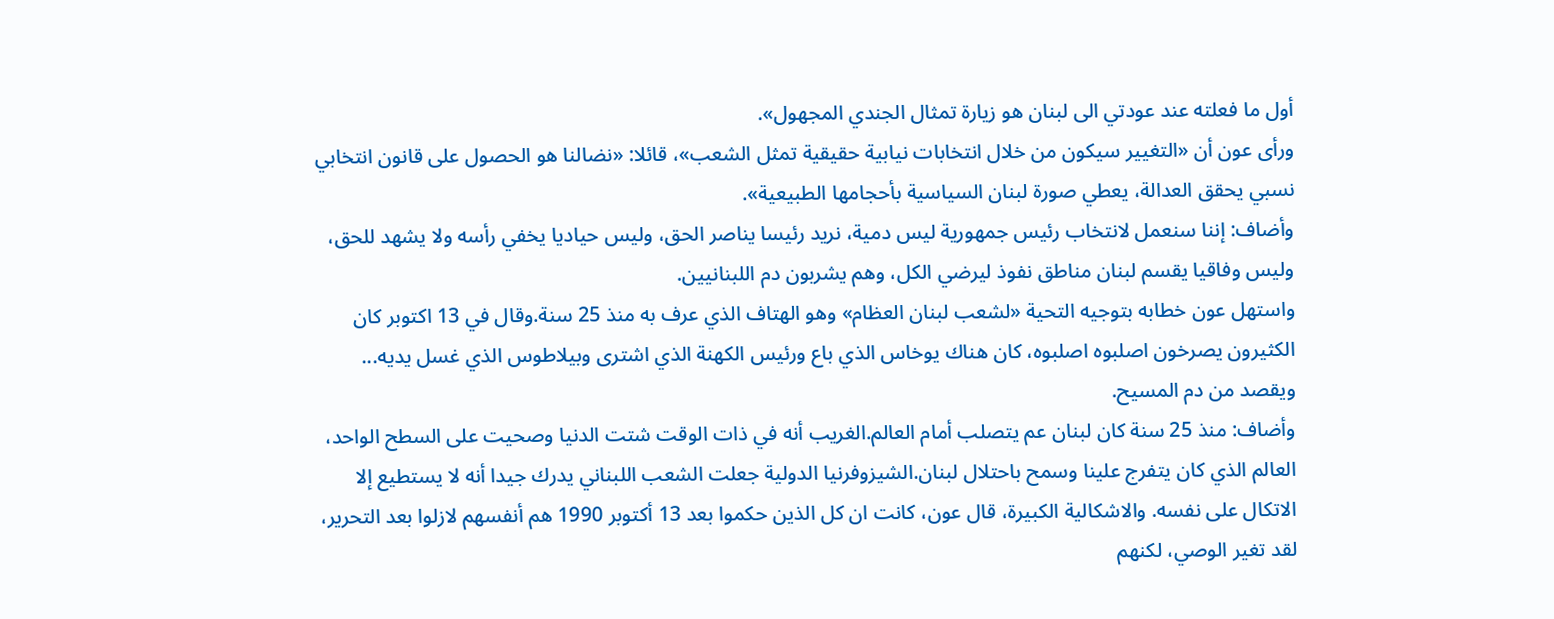أول ما فعلته عند عودتي الى لبنان هو زيارة تمثال الجندي المجهول».
ورأى عون أن «التغيير سيكون من خلال انتخابات نيابية حقيقية تمثل الشعب»، قائلا: «نضالنا هو الحصول على قانون انتخابي نسبي يحقق العدالة، يعطي صورة لبنان السياسية بأحجامها الطبيعية».
وأضاف: إننا سنعمل لانتخاب رئيس جمهورية ليس دمية، نريد رئيسا يناصر الحق، وليس حياديا يخفي رأسه ولا يشهد للحق، وليس وفاقيا يقسم لبنان مناطق نفوذ ليرضي الكل، وهم يشربون دم اللبنانيين.
واستهل عون خطابه بتوجيه التحية «لشعب لبنان العظام» وهو الهتاف الذي عرف به منذ 25 سنة.وقال في 13 اكتوبر كان الكثيرون يصرخون اصلبوه اصلبوه، كان هناك يوخاس الذي باع ورئيس الكهنة الذي اشترى وبيلاطوس الذي غسل يديه... ويقصد من دم المسيح.
وأضاف: منذ 25 سنة كان لبنان عم يتصلب أمام العالم.الغريب أنه في ذات الوقت شتت الدنيا وصحيت على السطح الواحد، العالم الذي كان يتفرج علينا وسمح باحتلال لبنان.الشيزوفرنيا الدولية جعلت الشعب اللبناني يدرك جيدا أنه لا يستطيع إلا الاتكال على نفسه. والاشكالية الكبيرة، قال عون، كانت ان كل الذين حكموا بعد 13 أكتوبر 1990 هم أنفسهم لازلوا بعد التحرير، لقد تغير الوصي، لكنهم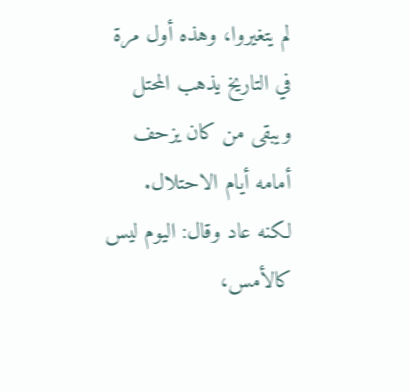لم يتغيروا، وهذه أول مرة في التاريخ يذهب المحتل ويبقى من كان يزحف أمامه أيام الاحتلال.
لكنه عاد وقال: اليوم ليس كالأمس،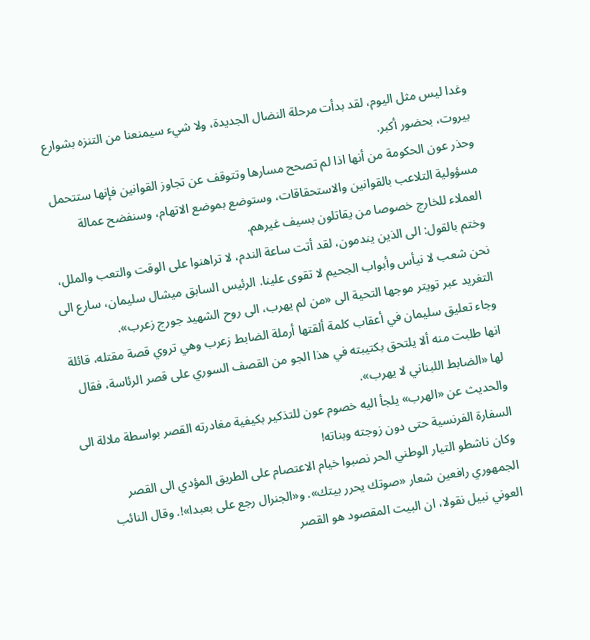وغدا ليس مثل اليوم، لقد بدأت مرحلة النضال الجديدة، ولا شيء سيمنعنا من التنزه بشوارع بيروت، بحضور أكبر.
وحذر عون الحكومة من أنها اذا لم تصحح مسارها وتتوقف عن تجاوز القوانين فإنها ستتحمل مسؤولية التلاعب بالقوانين والاستحقاقات، وستوضع بموضع الاتهام، وسنفضح عمالة العملاء للخارج خصوصا من يقاتلون بسيف غيرهم.
وختم بالقول: الى الذين يندمون، لقد أتت ساعة الندم، لا تراهنوا على الوقت والتعب والملل، نحن شعب لا نيأس وأبواب الجحيم لا تقوى علينا. الرئيس السابق ميشال سليمان، سارع الى التغريد عبر تويتر موجها التحية الى «من لم يهرب، الى روح الشهيد جورج زعرب».
وجاء تعليق سليمان في أعقاب كلمة ألقتها أرملة الضابط زعرب وهي تروي قصة مقتله، قائلة انها طلبت منه ألا يلتحق بكتيبته في هذا الجو من القصف السوري على قصر الرئاسة، فقال لها «الضابط اللبناني لا يهرب».
والحديث عن «الهرب» يلجأ اليه خصوم عون للتذكير بكيفية مغادرته القصر بواسطة ملالة الى السفارة الفرنسية حتى دون زوجته وبناته!
وكان ناشطو التيار الوطني الحر نصبوا خيام الاعتصام على الطريق المؤدي الى القصر الجمهوري رافعين شعار «صوتك يحرر بيتك». و«الجنرال رجع على بعبدا»!. وقال النائب العوني نبيل نقولا، ان البيت المقصود هو القصر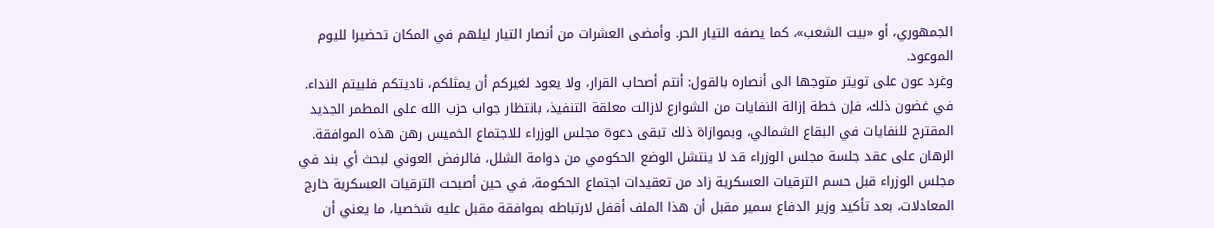الجمهوري، أو «بيت الشعب»، كما يصفه التيار الحر. وأمضى العشرات من أنصار التيار ليلهم في المكان تحضيرا لليوم الموعود.
وغرد عون على تويتر متوجها الى أنصاره بالقول: أنتم أصحاب القرار، ولا يعود لغيركم أن يمثلكم، ناديتكم فلبيتم النداء.
في غضون ذلك، فإن خطة إزالة النفايات من الشوارع لازالت معلقة التنفيذ، بانتظار جواب حزب الله على المطمر الجديد المقترح للنفايات في البقاع الشمالي، وبموازاة ذلك تبقى دعوة مجلس الوزراء للاجتماع الخميس رهن هذه الموافقة.
الرهان على عقد جلسة مجلس الوزراء قد لا ينتشل الوضع الحكومي من دوامة الشلل، فالرفض العوني لبحث أي بند في مجلس الوزراء قبل حسم الترقيات العسكرية زاد من تعقيدات اجتماع الحكومة، في حين أصبحت الترقيات العسكرية خارج المعادلات، بعد تأكيد وزير الدفاع سمير مقبل أن هذا الملف أقفل لارتباطه بموافقة مقبل عليه شخصيا، ما يعني أن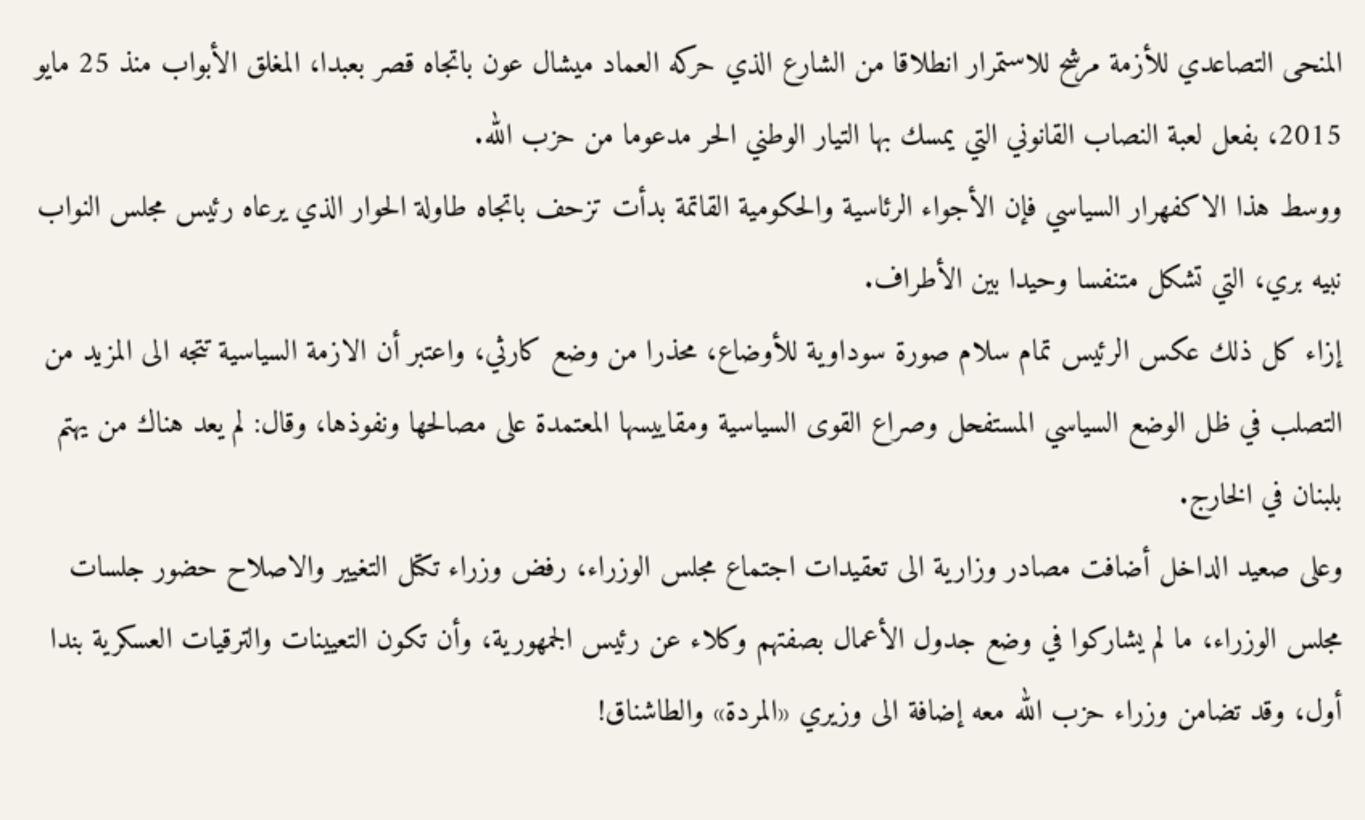المنحى التصاعدي للأزمة مرشح للاستمرار انطلاقا من الشارع الذي حركه العماد ميشال عون باتجاه قصر بعبدا، المغلق الأبواب منذ 25 مايو 2015، بفعل لعبة النصاب القانوني التي يمسك بها التيار الوطني الحر مدعوما من حزب الله.
ووسط هذا الاكفهرار السياسي فإن الأجواء الرئاسية والحكومية القاتمة بدأت تزحف باتجاه طاولة الحوار الذي يرعاه رئيس مجلس النواب نبيه بري، التي تشكل متنفسا وحيدا بين الأطراف.
إزاء كل ذلك عكس الرئيس تمام سلام صورة سوداوية للأوضاع، محذرا من وضع كارثي، واعتبر أن الازمة السياسية تتجه الى المزيد من التصلب في ظل الوضع السياسي المستفحل وصراع القوى السياسية ومقاييسها المعتمدة على مصالحها ونفوذها، وقال: لم يعد هناك من يهتم بلبنان في الخارج.
وعلى صعيد الداخل أضافت مصادر وزارية الى تعقيدات اجتماع مجلس الوزراء، رفض وزراء تكتل التغيير والاصلاح حضور جلسات مجلس الوزراء، ما لم يشاركوا في وضع جدول الأعمال بصفتهم وكلاء عن رئيس الجمهورية، وأن تكون التعيينات والترقيات العسكرية بندا أول، وقد تضامن وزراء حزب الله معه إضافة الى وزيري «المردة» والطاشناق!